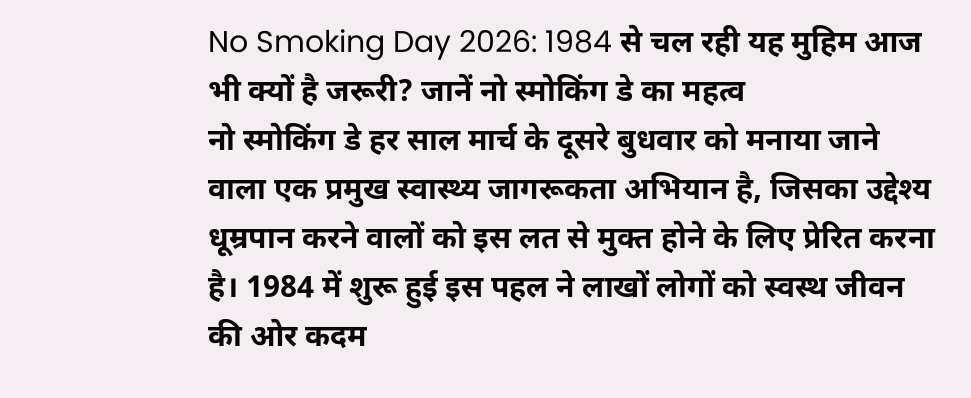No Smoking Day 2026: 1984 से चल रही यह मुहिम आज भी क्यों है जरूरी? जानें नो स्मोकिंग डे का महत्व
नो स्मोकिंग डे हर साल मार्च के दूसरे बुधवार को मनाया जाने वाला एक प्रमुख स्वास्थ्य जागरूकता अभियान है, जिसका उद्देश्य धूम्रपान करने वालों को इस लत से मुक्त होने के लिए प्रेरित करना है। 1984 में शुरू हुई इस पहल ने लाखों लोगों को स्वस्थ जीवन की ओर कदम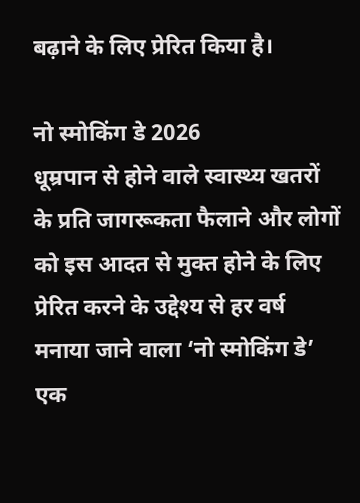बढ़ाने के लिए प्रेरित किया है।

नो स्मोकिंग डे 2026
धूम्रपान से होने वाले स्वास्थ्य खतरों के प्रति जागरूकता फैलाने और लोगों को इस आदत से मुक्त होने के लिए प्रेरित करने के उद्देश्य से हर वर्ष मनाया जाने वाला ‘नो स्मोकिंग डे’ एक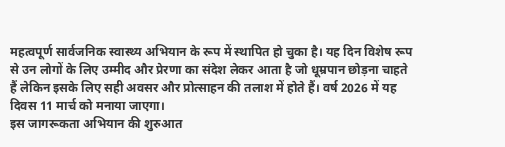महत्वपूर्ण सार्वजनिक स्वास्थ्य अभियान के रूप में स्थापित हो चुका है। यह दिन विशेष रूप से उन लोगों के लिए उम्मीद और प्रेरणा का संदेश लेकर आता है जो धूम्रपान छोड़ना चाहते हैं लेकिन इसके लिए सही अवसर और प्रोत्साहन की तलाश में होते हैं। वर्ष 2026 में यह दिवस 11 मार्च को मनाया जाएगा।
इस जागरूकता अभियान की शुरुआत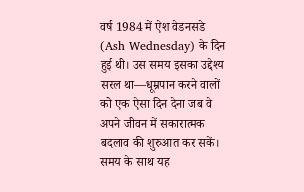वर्ष 1984 में ऐश वेडनसडे (Ash Wednesday) के दिन हुई थी। उस समय इसका उद्देश्य सरल था—धूम्रपान करने वालों को एक ऐसा दिन देना जब वे अपने जीवन में सकारात्मक बदलाव की शुरुआत कर सकें। समय के साथ यह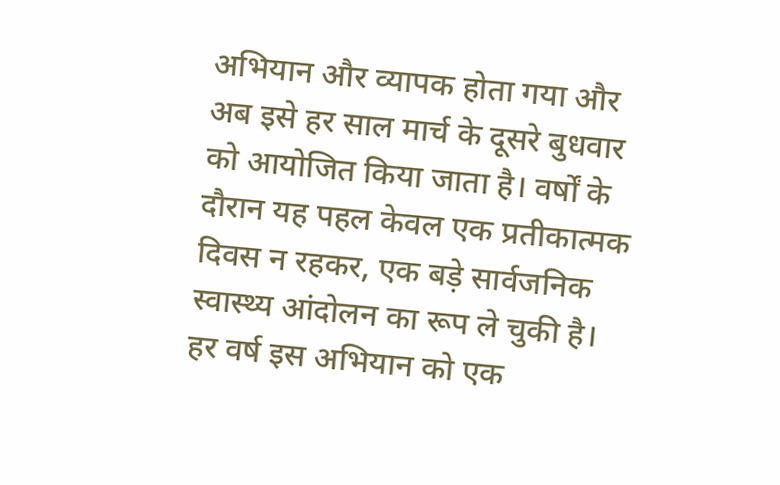अभियान और व्यापक होता गया और अब इसे हर साल मार्च के दूसरे बुधवार को आयोजित किया जाता है। वर्षों के दौरान यह पहल केवल एक प्रतीकात्मक दिवस न रहकर, एक बड़े सार्वजनिक स्वास्थ्य आंदोलन का रूप ले चुकी है।
हर वर्ष इस अभियान को एक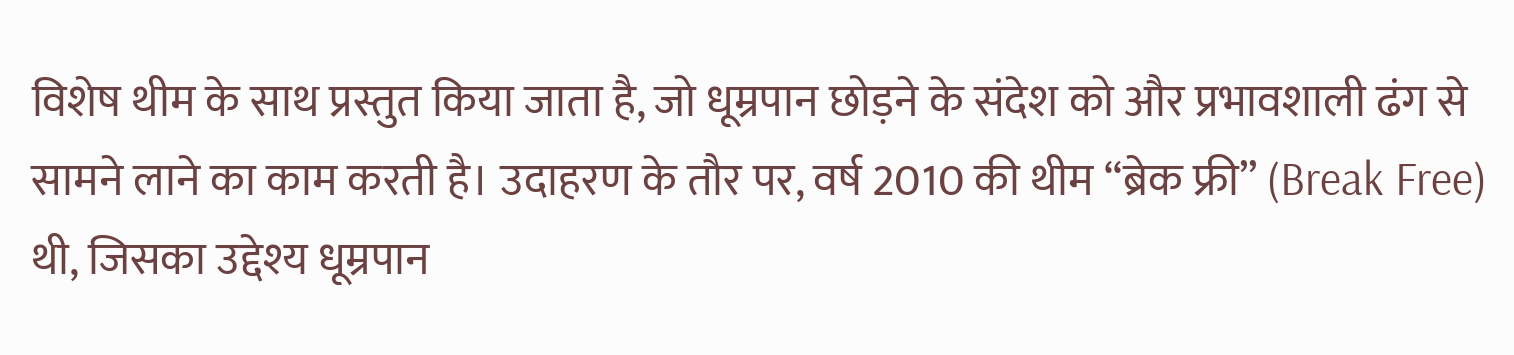विशेष थीम के साथ प्रस्तुत किया जाता है, जो धूम्रपान छोड़ने के संदेश को और प्रभावशाली ढंग से सामने लाने का काम करती है। उदाहरण के तौर पर, वर्ष 2010 की थीम “ब्रेक फ्री” (Break Free) थी, जिसका उद्देश्य धूम्रपान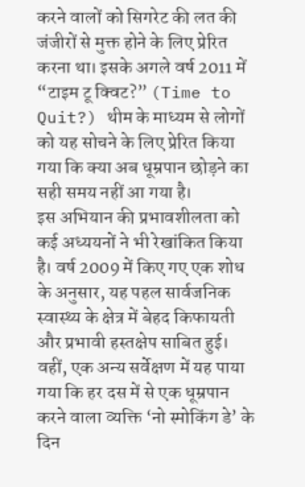करने वालों को सिगरेट की लत की जंजीरों से मुक्त होने के लिए प्रेरित करना था। इसके अगले वर्ष 2011 में “टाइम टू क्विट?” (Time to Quit?) थीम के माध्यम से लोगों को यह सोचने के लिए प्रेरित किया गया कि क्या अब धूम्रपान छोड़ने का सही समय नहीं आ गया है।
इस अभियान की प्रभावशीलता को कई अध्ययनों ने भी रेखांकित किया है। वर्ष 2009 में किए गए एक शोध के अनुसार, यह पहल सार्वजनिक स्वास्थ्य के क्षेत्र में बेहद किफायती और प्रभावी हस्तक्षेप साबित हुई। वहीं, एक अन्य सर्वेक्षण में यह पाया गया कि हर दस में से एक धूम्रपान करने वाला व्यक्ति ‘नो स्मोकिंग डे’ के दिन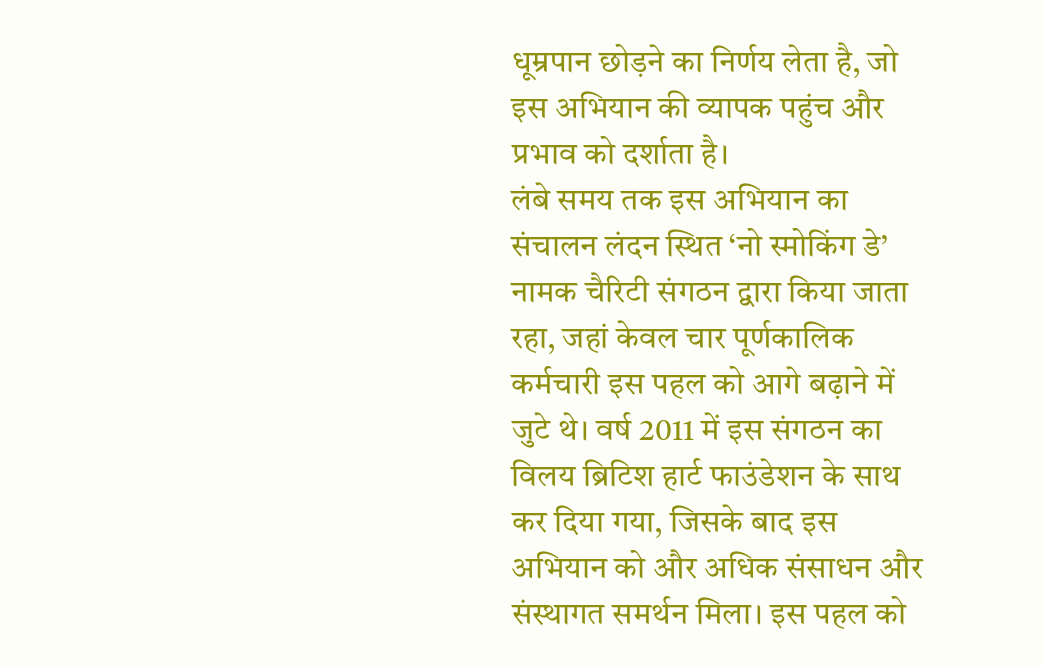धूम्रपान छोड़ने का निर्णय लेता है, जो इस अभियान की व्यापक पहुंच और प्रभाव को दर्शाता है।
लंबे समय तक इस अभियान का संचालन लंदन स्थित ‘नो स्मोकिंग डे’ नामक चैरिटी संगठन द्वारा किया जाता रहा, जहां केवल चार पूर्णकालिक कर्मचारी इस पहल को आगे बढ़ाने में जुटे थे। वर्ष 2011 में इस संगठन का विलय ब्रिटिश हार्ट फाउंडेशन के साथ कर दिया गया, जिसके बाद इस अभियान को और अधिक संसाधन और संस्थागत समर्थन मिला। इस पहल को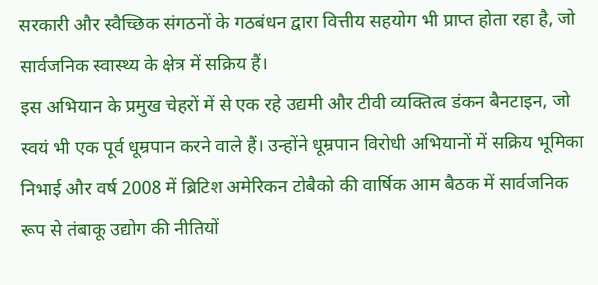सरकारी और स्वैच्छिक संगठनों के गठबंधन द्वारा वित्तीय सहयोग भी प्राप्त होता रहा है, जो सार्वजनिक स्वास्थ्य के क्षेत्र में सक्रिय हैं।
इस अभियान के प्रमुख चेहरों में से एक रहे उद्यमी और टीवी व्यक्तित्व डंकन बैनटाइन, जो स्वयं भी एक पूर्व धूम्रपान करने वाले हैं। उन्होंने धूम्रपान विरोधी अभियानों में सक्रिय भूमिका निभाई और वर्ष 2008 में ब्रिटिश अमेरिकन टोबैको की वार्षिक आम बैठक में सार्वजनिक रूप से तंबाकू उद्योग की नीतियों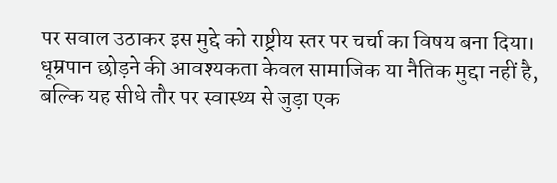पर सवाल उठाकर इस मुद्दे को राष्ट्रीय स्तर पर चर्चा का विषय बना दिया।
धूम्रपान छोड़ने की आवश्यकता केवल सामाजिक या नैतिक मुद्दा नहीं है, बल्कि यह सीधे तौर पर स्वास्थ्य से जुड़ा एक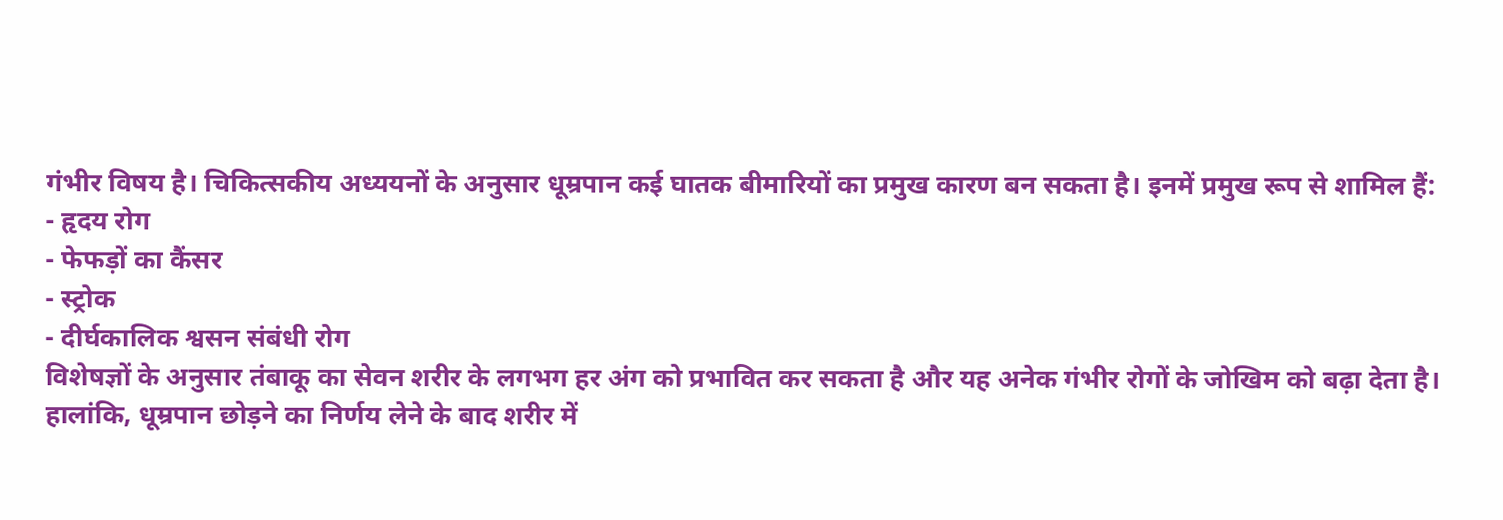गंभीर विषय है। चिकित्सकीय अध्ययनों के अनुसार धूम्रपान कई घातक बीमारियों का प्रमुख कारण बन सकता है। इनमें प्रमुख रूप से शामिल हैं:
- हृदय रोग
- फेफड़ों का कैंसर
- स्ट्रोक
- दीर्घकालिक श्वसन संबंधी रोग
विशेषज्ञों के अनुसार तंबाकू का सेवन शरीर के लगभग हर अंग को प्रभावित कर सकता है और यह अनेक गंभीर रोगों के जोखिम को बढ़ा देता है।
हालांकि, धूम्रपान छोड़ने का निर्णय लेने के बाद शरीर में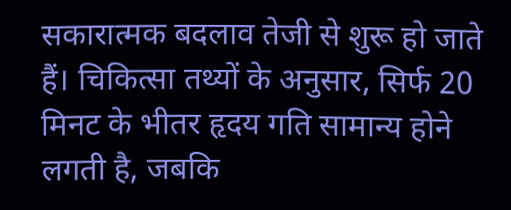सकारात्मक बदलाव तेजी से शुरू हो जाते हैं। चिकित्सा तथ्यों के अनुसार, सिर्फ 20 मिनट के भीतर हृदय गति सामान्य होने लगती है, जबकि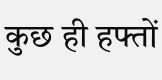कुछ ही हफ्तों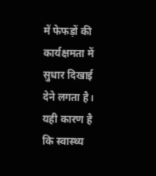में फेफड़ों की कार्यक्षमता में सुधार दिखाई देने लगता है। यही कारण है कि स्वास्थ्य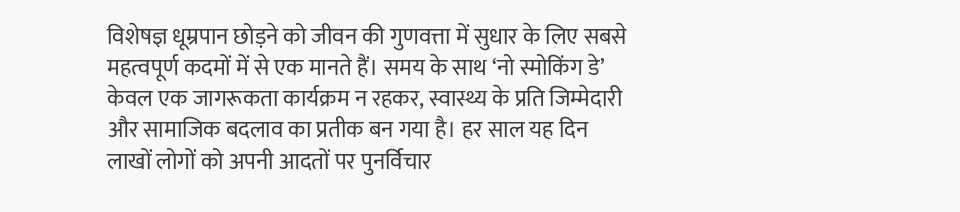विशेषज्ञ धूम्रपान छोड़ने को जीवन की गुणवत्ता में सुधार के लिए सबसे महत्वपूर्ण कदमों में से एक मानते हैं। समय के साथ ‘नो स्मोकिंग डे’ केवल एक जागरूकता कार्यक्रम न रहकर, स्वास्थ्य के प्रति जिम्मेदारी और सामाजिक बदलाव का प्रतीक बन गया है। हर साल यह दिन लाखों लोगों को अपनी आदतों पर पुनर्विचार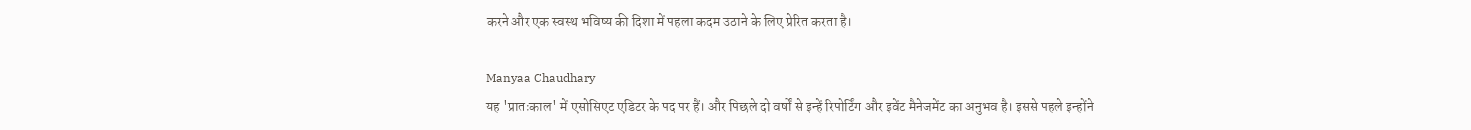करने और एक स्वस्थ भविष्य की दिशा में पहला कदम उठाने के लिए प्रेरित करता है।

Manyaa Chaudhary
यह 'प्रातःकाल' में एसोसिएट एडिटर के पद पर हैं। और पिछले दो वर्षों से इन्हें रिपोर्टिंग और इवेंट मैनेजमेंट का अनुभव है। इससे पहले इन्होंने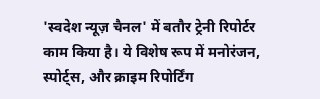'स्वदेश न्यूज़ चैनल' में बतौर ट्रेनी रिपोर्टर काम किया है। ये विशेष रूप में मनोरंजन, स्पोर्ट्स, और क्राइम रिपोर्टिंग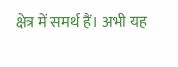क्षेत्र में समर्थ हैं। अभी यह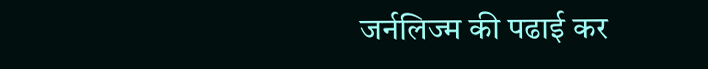जर्नलिज्म की पढाई कर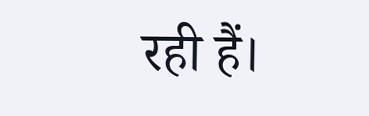रही हैं।